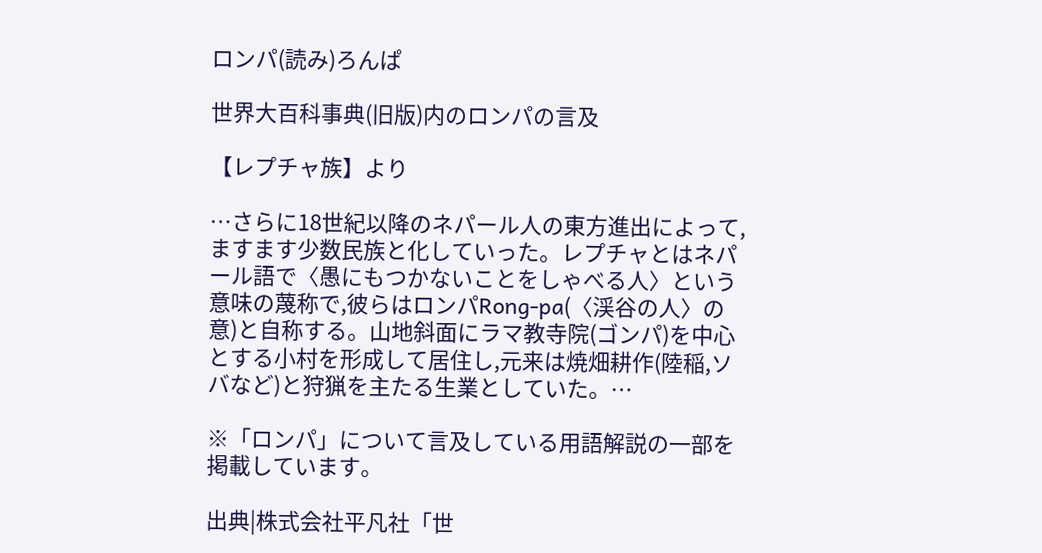ロンパ(読み)ろんぱ

世界大百科事典(旧版)内のロンパの言及

【レプチャ族】より

…さらに18世紀以降のネパール人の東方進出によって,ますます少数民族と化していった。レプチャとはネパール語で〈愚にもつかないことをしゃべる人〉という意味の蔑称で,彼らはロンパRong‐pa(〈渓谷の人〉の意)と自称する。山地斜面にラマ教寺院(ゴンパ)を中心とする小村を形成して居住し,元来は焼畑耕作(陸稲,ソバなど)と狩猟を主たる生業としていた。…

※「ロンパ」について言及している用語解説の一部を掲載しています。

出典|株式会社平凡社「世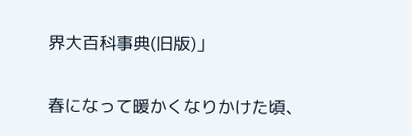界大百科事典(旧版)」

春になって暖かくなりかけた頃、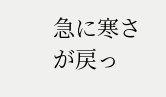急に寒さが戻っ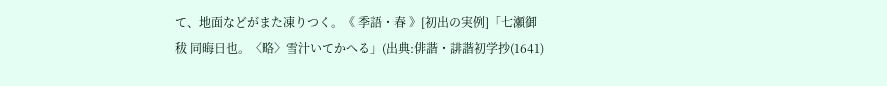て、地面などがまた凍りつく。《 季語・春 》[初出の実例]「七瀬御秡 同晦日也。〈略〉雪汁いてかへる」(出典:俳諧・誹諧初学抄(1641)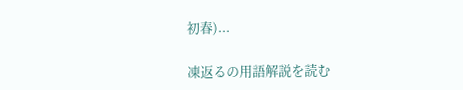初春)...

凍返るの用語解説を読む